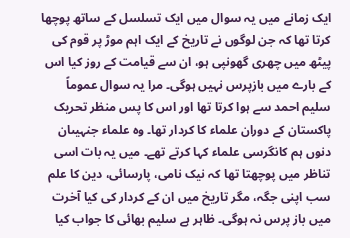ایک زمانے میں یہ سوال میں ایک تسلسل کے ساتھ پوچھا کرتا تھا کہ جن لوگوں نے تاریخ کے ایک اہم موڑ پر قوم کی پیٹھ میں چھری گھونپی ہو، ان سے قیامت کے روز کیا اس کے بارے میں بازپرس نہیں ہوگی۔ مرا یہ سوال عموماً سلیم احمد سے ہوا کرتا تھا اور اس کا پس منظر تحریک پاکستان کے دوران علماء کا کردار تھا۔ وہ علماء جنہیںان دنوں ہم کانگرسی علماء کہا کرتے تھے۔ میں یہ بات اسی تناظر میں پوچھتا تھا کہ نیک نامی، پارسائی، دین کا علم سب اپنی جگہ، مگر تاریخ میں ان کے کردار کی کیا آخرت میں باز پرس نہ ہوگی۔ ظاہر ہے سلیم بھائی کا جواب کیا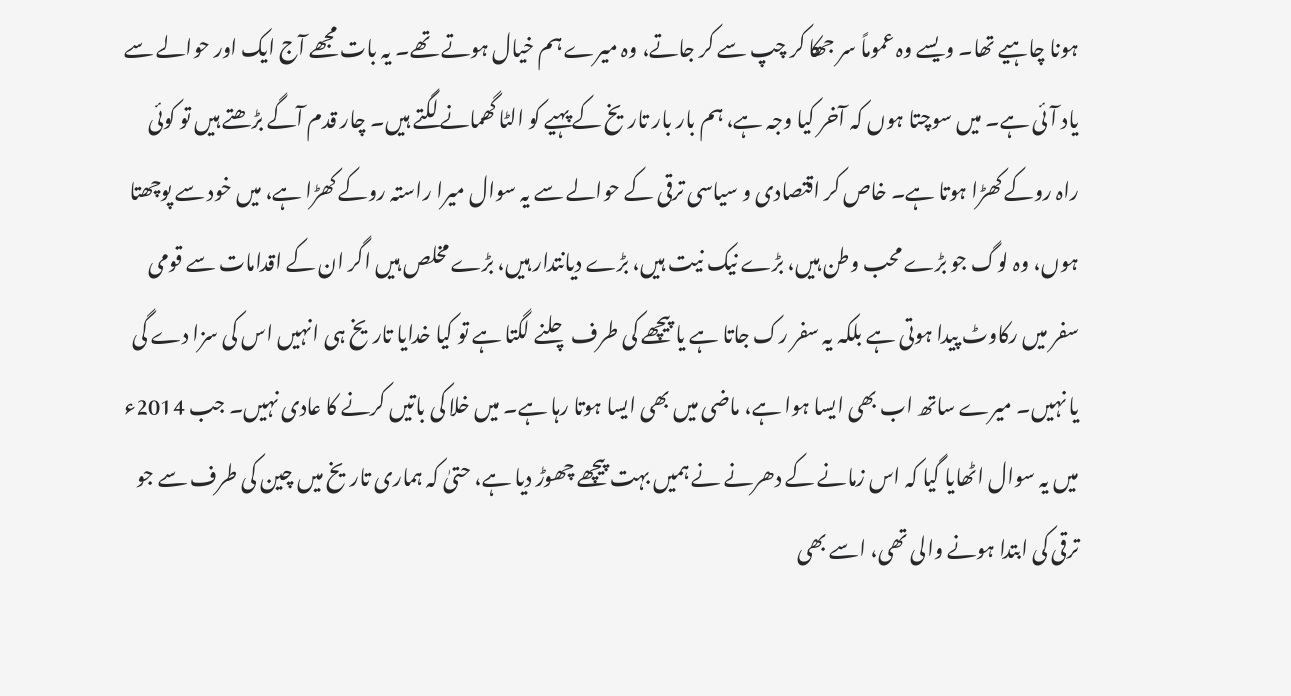ہونا چاہیے تھا۔ ویسے وہ عموماً سر جھکا کر چپ سے کر جاتے، وہ میرے ہم خیال ہوتے تھے۔ یہ بات مجھے آج ایک اور حوالے سے یاد آئی ہے۔ میں سوچتا ہوں کہ آخر کیا وجہ ہے، ہم بار بار تاریخ کے پہیے کو الٹا گھمانے لگتے ہیں۔ چار قدم آگے بڑھتے ہیں تو کوئی راہ روکے کھڑا ہوتا ہے۔ خاص کر اقتصادی و سیاسی ترقی کے حوالے سے یہ سوال میرا راستہ روکے کھڑا ہے، میں خود سے پوچھتا ہوں، وہ لوگ جو بڑے محب وطن ہیں، بڑے نیک نیت ہیں، بڑے دیانتدار ہیں، بڑے مخلص ہیں اگر ان کے اقدامات سے قومی سفر میں رکاوٹ پیدا ہوتی ہے بلکہ یہ سفر رک جاتا ہے یا پیچھے کی طرف چلنے لگتا ہے تو کیا خدایا تاریخ ہی انہیں اس کی سزا دے گی یا نہیں۔ میرے ساتھ اب بھی ایسا ہوا ہے، ماضی میں بھی ایسا ہوتا رہا ہے۔ میں خلا کی باتیں کرنے کا عادی نہیں۔ جب 2014ء میں یہ سوال اٹھایا گیا کہ اس زمانے کے دھرنے نے ہمیں بہت پیچھے چھوڑ دیا ہے، حتیٰ کہ ہماری تاریخ میں چین کی طرف سے جو ترقی کی ابتدا ہونے والی تھی، اسے بھی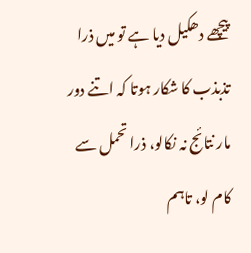پیچھے دھکیل دیا ہے تو میں ذرا تذبذب کا شکار ہوتا کہ اتنے دور مار نتائج نہ نکالو، ذرا تحمل سے کام لو، تاہم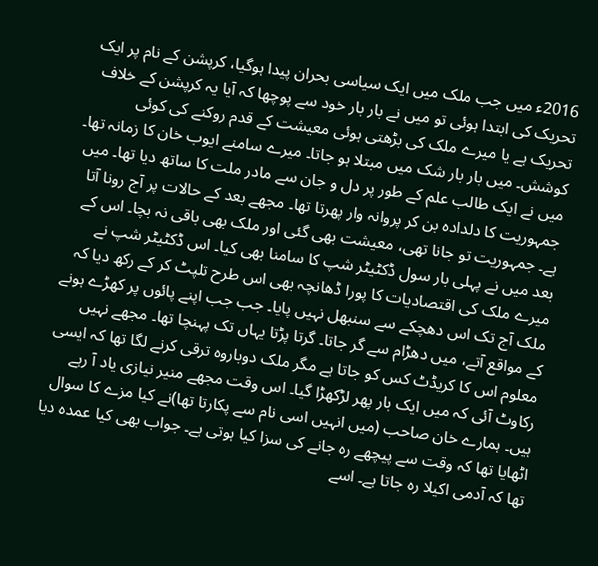2016ء میں جب ملک میں ایک سیاسی بحران پیدا ہوگیا، کرپشن کے نام پر ایک تحریک کی ابتدا ہوئی تو میں نے بار بار خود سے پوچھا کہ آیا یہ کرپشن کے خلاف تحریک ہے یا میرے ملک کی بڑھتی ہوئی معیشت کے قدم روکنے کی کوئی کوشش۔ میں بار بار شک میں مبتلا ہو جاتا۔ میرے سامنے ایوب خان کا زمانہ تھا۔ میں نے ایک طالب علم کے طور پر دل و جان سے مادر ملت کا ساتھ دیا تھا۔ میں جمہوریت کا دلدادہ بن کر پروانہ وار پھرتا تھا۔ مجھے بعد کے حالات پر آج رونا آتا ہے۔ جمہوریت تو جانا تھی، معیشت بھی گئی اور ملک بھی باقی نہ بچا۔ اس کے بعد میں نے پہلی بار سول ڈکٹیٹر شپ کا سامنا بھی کیا۔ اس ڈکٹیٹر شپ نے میرے ملک کی اقتصادیات کا پورا ڈھانچہ بھی اس طرح تلپٹ کر کے رکھ دیا کہ ملک آج تک اس دھچکے سے سنبھل نہیں پایا۔ جب جب اپنے پائوں پر کھڑے ہونے کے مواقع آتے، میں دھڑام سے گر جاتا۔ گرتا پڑتا یہاں تک پہنچا تھا۔ مجھے نہیں معلوم اس کا کریڈٹ کس کو جاتا ہے مگر ملک دوباروہ ترقی کرنے لگا تھا کہ ایسی رکاوٹ آئی کہ میں ایک بار پھر لڑکھڑا گیا۔ اس وقت مجھے منیر نیازی یاد آ رہے ہیں۔ ہمارے خان صاحب (میں انہیں اسی نام سے پکارتا تھا)نے کیا مزے کا سوال اٹھایا تھا کہ وقت سے پیچھے رہ جانے کی سزا کیا ہوتی ہے۔ جواب بھی کیا عمدہ دیا تھا کہ آدمی اکیلا رہ جاتا ہے۔ اسے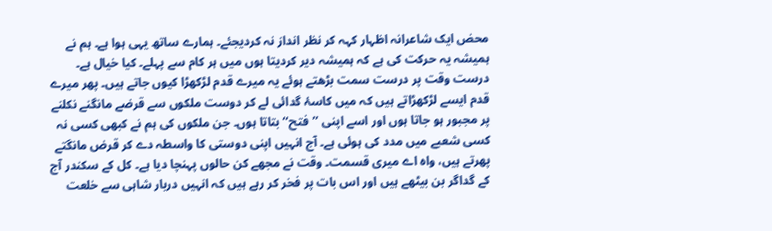محض ایک شاعرانہ اظہار کہہ کر نظر انداز نہ کردیجئے۔ ہمارے ساتھ یہی ہوا ہے۔ ہم نے ہمیشہ یہ حرکت کی ہے کہ ہمیشہ دیر کردیتا ہوں میں ہر کام سے پہلے۔ کیا خیال ہے۔ درست وقت پر درست سمت بڑھتے ہوئے یہ میرے قدم لڑکھڑا کیوں جاتے ہیں۔ پھر میرے قدم ایسے لڑکھڑاتے ہیں کہ میں کاسۂ گدائی لے کر دوست ملکوں سے قرضے مانگنے نکلنے پر مجبور ہو جاتا ہوں اور اسے اپنی ’’فتح‘‘ بتاتا ہوں۔ جن ملکوں کی ہم نے کبھی کسی نہ کسی شعبے میں مدد کی ہوئی ہے۔ آج انہیں اپنی دوستی کا واسطہ دے کر قرض مانگتے پھرتے ہیں، واہ اے میری قسمت۔ وقت نے مجھے کن حالوں پہنچا دیا ہے۔ کل کے سکندر آج کے گداگر بن بیٹھے ہیں اور اس بات پر فخر کر رہے ہیں کہ انہیں دربار شاہی سے خلعت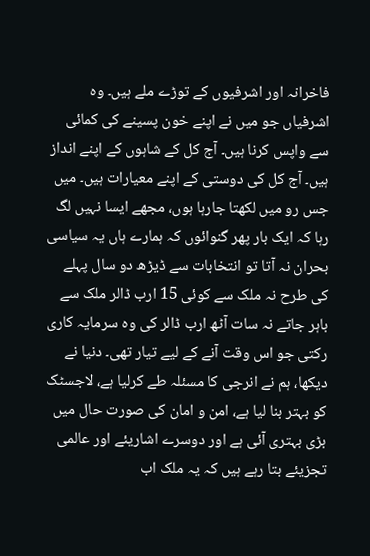فاخرانہ اور اشرفیوں کے توڑے ملے ہیں۔ وہ اشرفیاں جو میں نے اپنے خون پسینے کی کمائی سے واپس کرنا ہیں۔ آج کل کے شاہوں کے اپنے انداز ہیں۔ آج کل کی دوستی کے اپنے معیارات ہیں۔ میں جس رو میں لکھتا جارہا ہوں، مجھے ایسا نہیں لگ رہا کہ ایک بار پھر گنوائوں کہ ہمارے ہاں یہ سیاسی بحران نہ آتا تو انتخابات سے ڈیڑھ دو سال پہلے کی طرح نہ ملک سے کوئی 15 ارب ڈالر ملک سے باہر جاتے نہ سات آٹھ ارب ڈالر کی وہ سرمایہ کاری رکتی جو اس وقت آنے کے لیے تیار تھی۔ دنیا نے دیکھا، ہم نے انرجی کا مسئلہ طے کرلیا ہے، لاجسٹک کو بہتر بنا لیا ہے، امن و امان کی صورت حال میں بڑی بہتری آئی ہے اور دوسرے اشاریئے اور عالمی تجزیئے بتا رہے ہیں کہ یہ ملک اب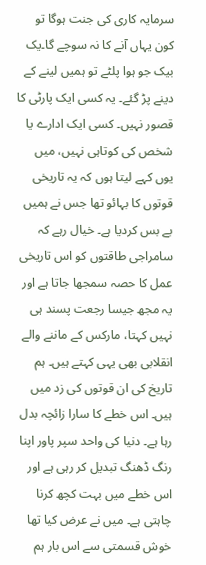سرمایہ کاری کی جنت ہوگا تو کون یہاں آنے کا نہ سوچے گا۔یک بیک جو ہوا پلٹے تو ہمیں لینے کے دینے پڑ گئے۔ یہ کسی ایک پارٹی کا قصور نہیں۔ کسی ایک ادارے یا شخص کی کوتاہی نہیں، میں یوں کہے لیتا ہوں کہ یہ تاریخی قوتوں کا بہائو تھا جس نے ہمیں بے بس کردیا ہے۔ خیال رہے کہ سامراجی طاقتوں کو اس تاریخی عمل کا حصہ سمجھا جاتا ہے اور یہ مجھ جیسا رجعت پسند ہی نہیں کہتا، مارکس کے ماننے والے انقلابی بھی یہی کہتے ہیں۔ ہم تاریخ کی ان قوتوں کی زد میں ہیں۔ اس خطے کا سارا زائچہ بدل رہا ہے۔ دنیا کی واحد سپر پاور اپنا رنگ ڈھنگ تبدیل کر رہی ہے اور اس خطے میں بہت کچھ کرنا چاہتی ہے۔ میں نے عرض کیا تھا خوش قسمتی سے اس بار ہم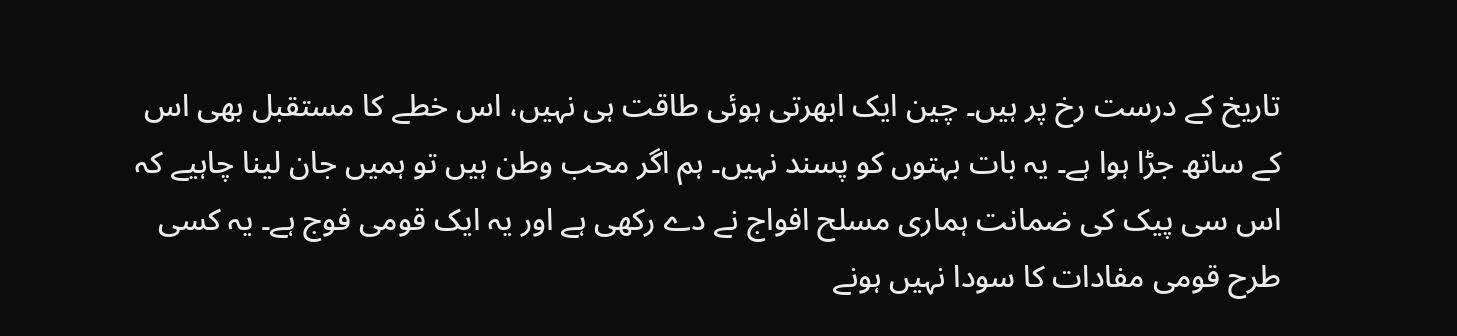تاریخ کے درست رخ پر ہیں۔ چین ایک ابھرتی ہوئی طاقت ہی نہیں، اس خطے کا مستقبل بھی اس کے ساتھ جڑا ہوا ہے۔ یہ بات بہتوں کو پسند نہیں۔ ہم اگر محب وطن ہیں تو ہمیں جان لینا چاہیے کہ اس سی پیک کی ضمانت ہماری مسلح افواج نے دے رکھی ہے اور یہ ایک قومی فوج ہے۔ یہ کسی طرح قومی مفادات کا سودا نہیں ہونے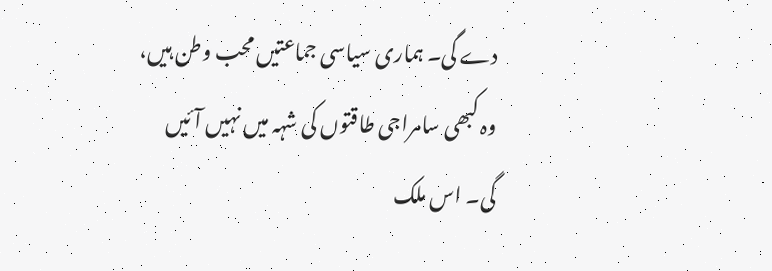دے گی۔ ہماری سیاسی جماعتیں محب وطن ہیں، وہ کبھی سامراجی طاقتوں کی شہہ میں نہیں آئیں گی۔ اس ملک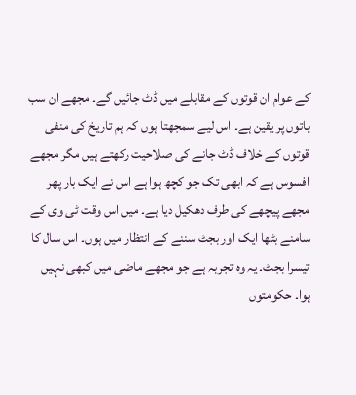کے عوام ان قوتوں کے مقابلے میں ڈٹ جائیں گے۔ مجھے ان سب باتوں پر یقین ہے۔ اس لیے سمجھتا ہوں کہ ہم تاریخ کی منفی قوتوں کے خلاف ڈٹ جانے کی صلاحیت رکھتے ہیں مگر مجھے افسوس ہے کہ ابھی تک جو کچھ ہوا ہے اس نے ایک بار پھر مجھے پیچھے کی طرف دھکیل دیا ہے۔ میں اس وقت ٹی وی کے سامنے بٹھا ایک اور بجٹ سننے کے انتظار میں ہوں۔ اس سال کا تیسرا بجٹ۔ یہ وہ تجربہ ہے جو مجھے ماضی میں کبھی نہیں ہوا۔ حکومتوں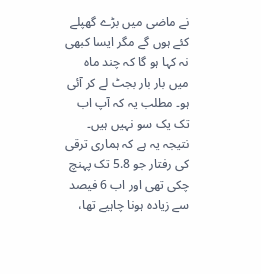نے ماضی میں بڑے گھپلے کئے ہوں گے مگر ایسا کبھی نہ کہا ہو گا کہ چند ماہ میں بار بار بجٹ لے کر آئی ہو۔ مطلب یہ کہ آپ اب تک یک سو نہیں ہیں۔ نتیجہ یہ ہے کہ ہماری ترقی کی رفتار جو 5.8 تک پہنچ چکی تھی اور اب 6 فیصد سے زیادہ ہونا چاہیے تھا،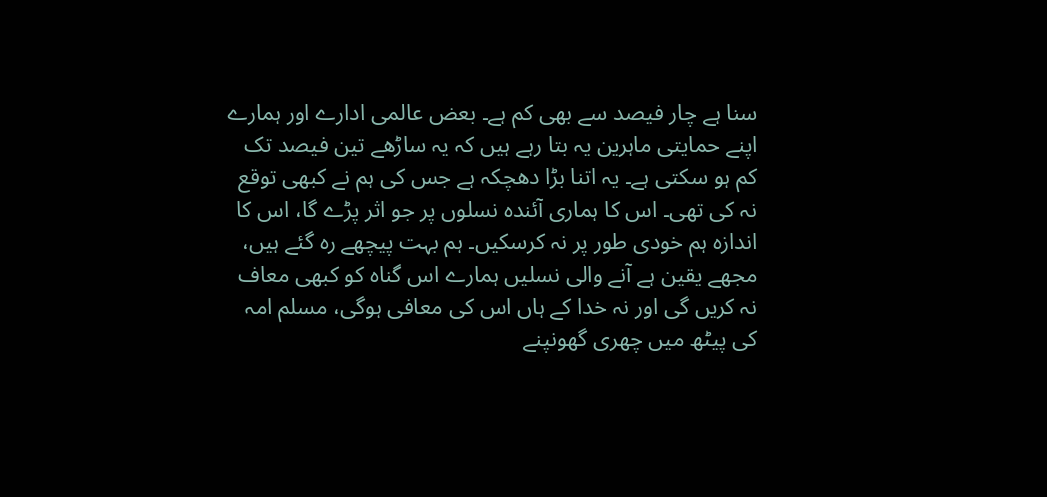سنا ہے چار فیصد سے بھی کم ہے۔ بعض عالمی ادارے اور ہمارے اپنے حمایتی ماہرین یہ بتا رہے ہیں کہ یہ ساڑھے تین فیصد تک کم ہو سکتی ہے۔ یہ اتنا بڑا دھچکہ ہے جس کی ہم نے کبھی توقع نہ کی تھی۔ اس کا ہماری آئندہ نسلوں پر جو اثر پڑے گا، اس کا اندازہ ہم خودی طور پر نہ کرسکیں۔ ہم بہت پیچھے رہ گئے ہیں، مجھے یقین ہے آنے والی نسلیں ہمارے اس گناہ کو کبھی معاف نہ کریں گی اور نہ خدا کے ہاں اس کی معافی ہوگی، مسلم امہ کی پیٹھ میں چھری گھونپنے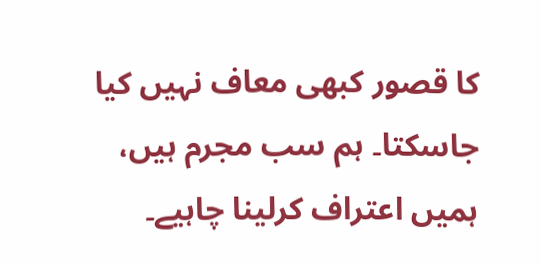کا قصور کبھی معاف نہیں کیا جاسکتا۔ ہم سب مجرم ہیں، ہمیں اعتراف کرلینا چاہیے۔